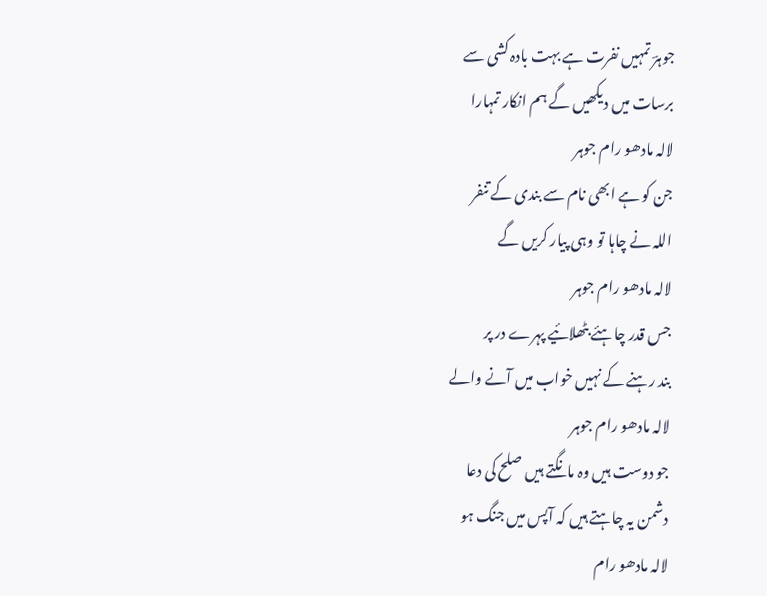جوہرؔ تمہیں نفرت ہے بہت بادہ کشی سے
برسات میں دیکھیں گے ہم انکار تمہارا
لالہ مادھو رام جوہر
جن کو ہے ابھی نام سے بندی کے تنفر
اللہ نے چاہا تو وہی پیار کریں گے
لالہ مادھو رام جوہر
جس قدر چاہئے بٹھلائیے پہرے در پر
بند رہنے کے نہیں خواب میں آنے والے
لالہ مادھو رام جوہر
جو دوست ہیں وہ مانگتے ہیں صلح کی دعا
دشمن یہ چاہتے ہیں کہ آپس میں جنگ ہو
لالہ مادھو رام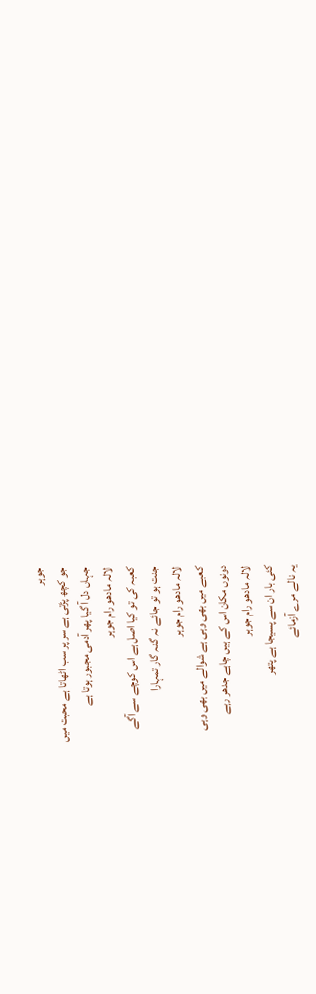جوہر
جو کچھ پڑتی ہے سر پر سب اٹھاتا ہے محبت میں
جہاں دل آ گیا پھر آدمی مجبور ہوتا ہے
لالہ مادھو رام جوہر
کعبہ کی تو کیا اصل ہے اس کوچے سے آگے
جنت ہو تو جائے نہ گنہ گار تمہارا
لالہ مادھو رام جوہر
کعبے میں بھی وہی ہے شوالے میں بھی وہی
دونوں مکان اس کے ہیں چاہے جدھر رہے
لالہ مادھو رام جوہر
کئی بار ان سے پسیجا ہے پتھر
یہ نالے مرے آزمائے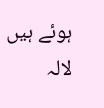ہوئے ہیں
لالہ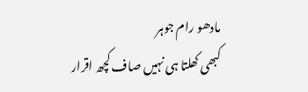مادھو رام جوہر
کبھی کھلتا ہی نہیں صاف کچھ اقرار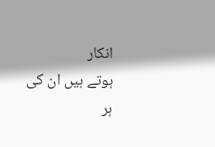انکار
ہوتے ہیں ان کی ہر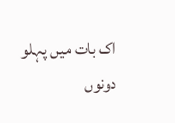اک بات میں پہلو دونوں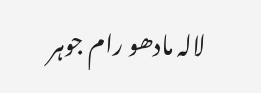لالہ مادھو رام جوہر